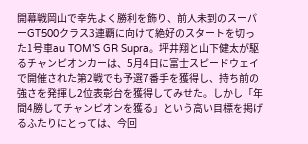開幕戦岡山で幸先よく勝利を飾り、前人未到のスーパーGT500クラス3連覇に向けて絶好のスタートを切った1号車au TOM’S GR Supra。坪井翔と山下健太が駆るチャンピオンカーは、5月4日に富士スピードウェイで開催された第2戦でも予選7番手を獲得し、持ち前の強さを発揮し2位表彰台を獲得してみせた。しかし「年間4勝してチャンピオンを獲る」という高い目標を掲げるふたりにとっては、今回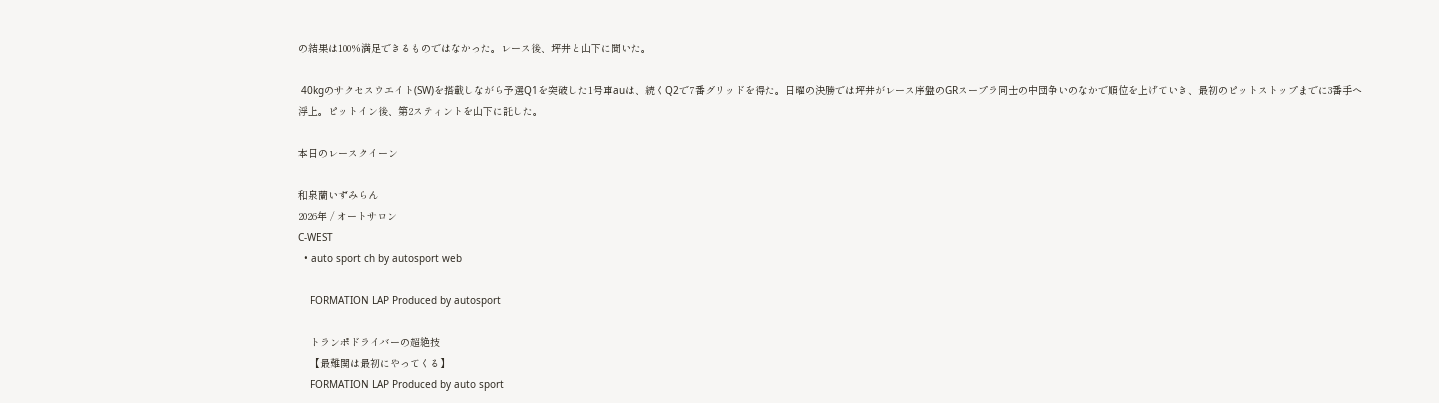の結果は100%満足できるものではなかった。レース後、坪井と山下に聞いた。

 40kgのサクセスウエイト(SW)を搭載しながら予選Q1を突破した1号車auは、続くQ2で7番グリッドを得た。日曜の決勝では坪井がレース序盤のGRスープラ同士の中団争いのなかで順位を上げていき、最初のピットストップまでに3番手へ浮上。ピットイン後、第2スティントを山下に託した。

本日のレースクイーン

和泉蘭いずみらん
2026年 / オートサロン
C-WEST
  • auto sport ch by autosport web

    FORMATION LAP Produced by autosport

    トランポドライバーの超絶技
    【最難関は最初にやってくる】
    FORMATION LAP Produced by auto sport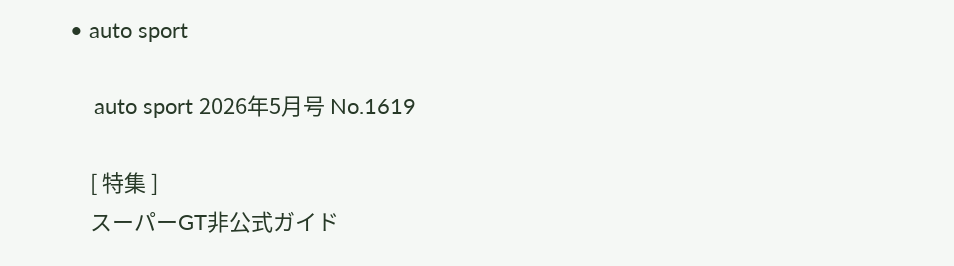• auto sport

    auto sport 2026年5月号 No.1619

    [ 特集 ]
    スーパーGT非公式ガイド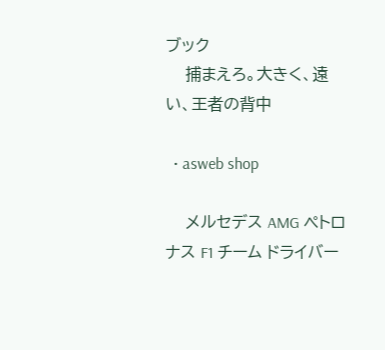ブック
    捕まえろ。大きく、遠い、王者の背中

  • asweb shop

    メルセデス AMG ペトロナス F1 チーム ドライバー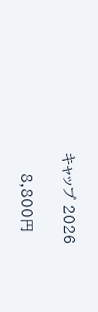キャップ 2026

    8,800円